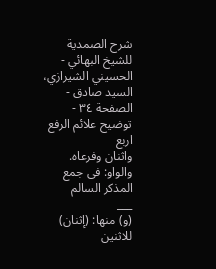شرح الصمدية للشيخ البهائي - الحسيني الشيرازي، السيد صادق - الصفحة ٣٤ - توضيح علائم الرفع اربع
واثنان وفرعاه. والواو: فى جمع المذكر السالم
___
(و) منها: (إثنان) للاثنين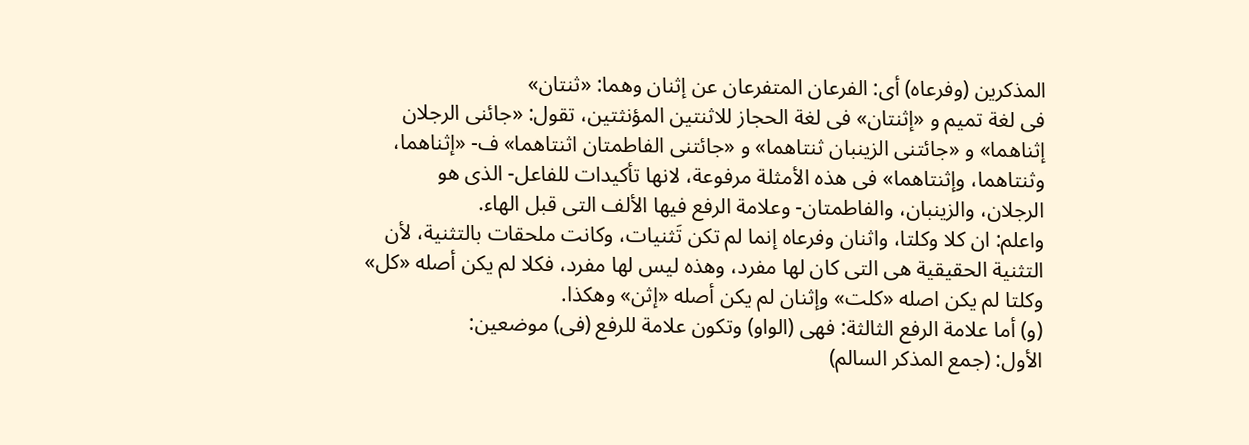المذكرين (وفرعاه) أى: الفرعان المتفرعان عن إثنان وهما: «ثنتان»
فى لغة تميم و «إثنتان» فى لغة الحجاز للاثنتين المؤنثتين، تقول: «جائنى الرجلان
إثناهما» و «جائتنى الزينبان ثنتاهما» و «جائتنى الفاطمتان اثنتاهما» ف- «إثناهما،
وثنتاهما، وإثنتاهما» فى هذه الأمثلة مرفوعة، لانها تأكيدات للفاعل- الذى هو
الرجلان، والزينبان، والفاطمتان- وعلامة الرفع فيها الألف التى قبل الهاء.
واعلم: ان كلا وكلتا، واثنان وفرعاه إنما لم تكن تَثنيات، وكانت ملحقات بالتثنية، لأن التثنية الحقيقية هى التى كان لها مفرد، وهذه ليس لها مفرد، فكلا لم يكن أصله «كل» وكلتا لم يكن اصله «كلت» وإثنان لم يكن أصله «إثن» وهكذا.
(و) أما علامة الرفع الثالثة: فهى (الواو) وتكون علامة للرفع (فى) موضعين:
الأول: (جمع المذكر السالم)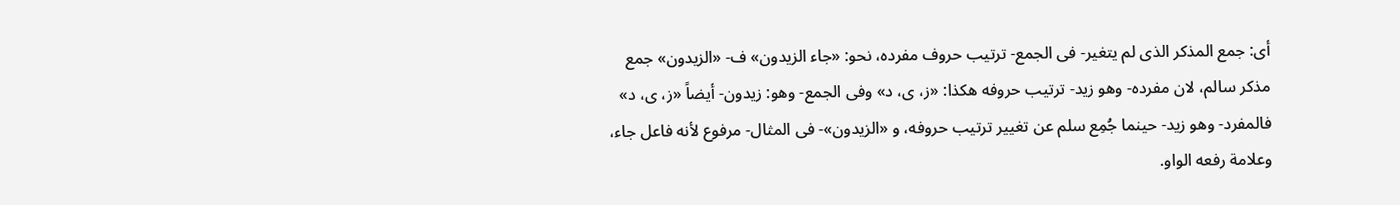أى: جمع المذكر الذى لم يتغير- فى الجمع- ترتيب حروف مفرده، نحو: «جاء الزيدون» ف- «الزيدون» جمع مذكر سالم، لان مفرده- وهو زيد- ترتيب حروفه هكذا: «ز، ى، د» وفى الجمع- وهو: زيدون- أيضاً «ز، ى، د» فالمفرد- وهو زيد- حينما جُمِع سلم عن تغيير ترتيب حروفه، و «الزيدون»- فى المثال- مرفوع لأنه فاعل جاء، وعلامة رفعه الواو.